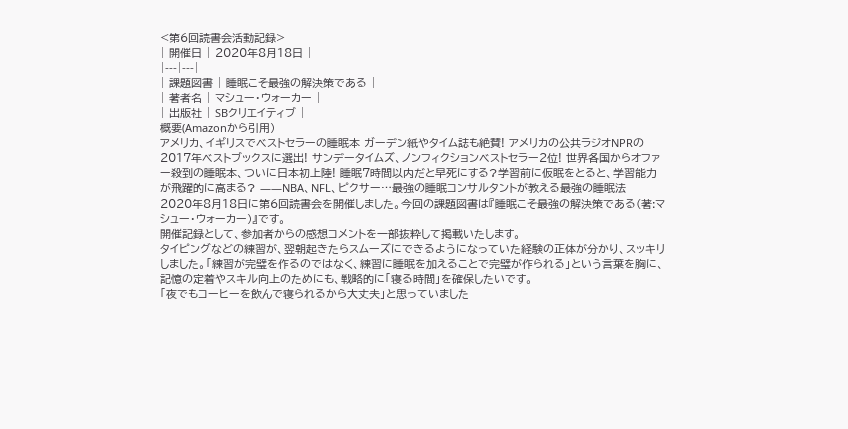<第6回読書会活動記録>
| 開催日 | 2020年8月18日 |
|---|---|
| 課題図書 | 睡眠こそ最強の解決策である |
| 著者名 | マシュー・ウォーカー |
| 出版社 | SBクリエイティブ |
概要(Amazonから引用)
アメリカ、イギリスでベストセラーの睡眠本 ガーデン紙やタイム誌も絶賛! アメリカの公共ラジオNPRの2017年ベストブックスに選出! サンデータイムズ、ノンフィクションベストセラー2位! 世界各国からオファー殺到の睡眠本、ついに日本初上陸! 睡眠7時間以内だと早死にする?学習前に仮眠をとると、学習能力が飛躍的に高まる? ――NBA、NFL、ピクサー…最強の睡眠コンサルタントが教える最強の睡眠法
2020年8月18日に第6回読書会を開催しました。今回の課題図書は『睡眠こそ最強の解決策である(著:マシュー・ウォーカー)』です。
開催記録として、参加者からの感想コメントを一部抜粋して掲載いたします。
タイピングなどの練習が、翌朝起きたらスムーズにできるようになっていた経験の正体が分かり、スッキリしました。「練習が完璧を作るのではなく、練習に睡眠を加えることで完璧が作られる」という言葉を胸に、記憶の定着やスキル向上のためにも、戦略的に「寝る時間」を確保したいです。
「夜でもコーヒーを飲んで寝られるから大丈夫」と思っていました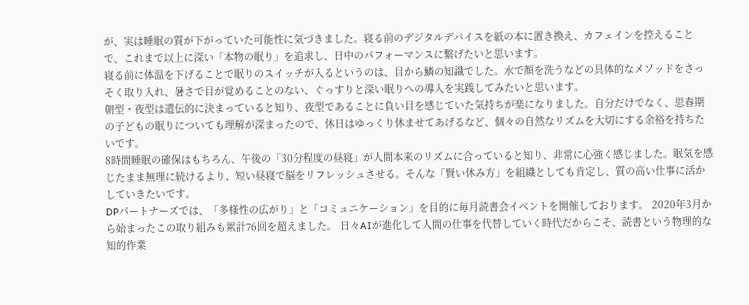が、実は睡眠の質が下がっていた可能性に気づきました。寝る前のデジタルデバイスを紙の本に置き換え、カフェインを控えることで、これまで以上に深い「本物の眠り」を追求し、日中のパフォーマンスに繋げたいと思います。
寝る前に体温を下げることで眠りのスイッチが入るというのは、目から鱗の知識でした。水で顔を洗うなどの具体的なメソッドをさっそく取り入れ、暑さで目が覚めることのない、ぐっすりと深い眠りへの導入を実践してみたいと思います。
朝型・夜型は遺伝的に決まっていると知り、夜型であることに負い目を感じていた気持ちが楽になりました。自分だけでなく、思春期の子どもの眠りについても理解が深まったので、休日はゆっくり休ませてあげるなど、個々の自然なリズムを大切にする余裕を持ちたいです。
8時間睡眠の確保はもちろん、午後の「30分程度の昼寝」が人間本来のリズムに合っていると知り、非常に心強く感じました。眠気を感じたまま無理に続けるより、短い昼寝で脳をリフレッシュさせる。そんな「賢い休み方」を組織としても肯定し、質の高い仕事に活かしていきたいです。
DPパートナーズでは、「多様性の広がり」と「コミュニケーション」を目的に毎月読書会イベントを開催しております。 2020年3月から始まったこの取り組みも累計76回を超えました。 日々AIが進化して人間の仕事を代替していく時代だからこそ、読書という物理的な知的作業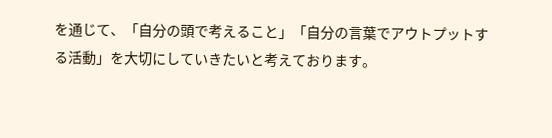を通じて、「自分の頭で考えること」「自分の言葉でアウトプットする活動」を大切にしていきたいと考えております。